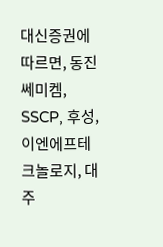대신증권에 따르면, 동진쎄미켐, SSCP, 후성, 이엔에프테크놀로지, 대주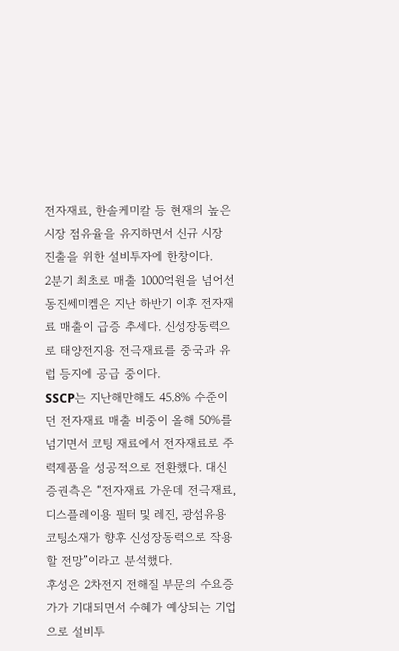전자재료, 한솔케미칼 등 현재의 높은 시장 점유율을 유지하면서 신규 시장 진출을 위한 설비투자에 한창이다.
2분기 최초로 매출 1000억원을 넘어선 동진쎄미켐은 지난 하반기 이후 전자재료 매출이 급증 추세다. 신성장동력으로 태양전지용 전극재료를 중국과 유럽 등지에 공급 중이다.
SSCP는 지난해만해도 45.8% 수준이던 전자재료 매출 비중이 올해 50%를 넘기면서 코팅 재료에서 전자재료로 주력제품을 성공적으로 전환했다. 대신증권측은 “전자재료 가운데 전극재료, 디스플레이용 필터 및 레진, 광섬유용 코팅소재가 향후 신성장동력으로 작용할 전망”이라고 분석했다.
후성은 2차전지 전해질 부문의 수요증가가 기대되면서 수혜가 예상되는 기업으로 설비투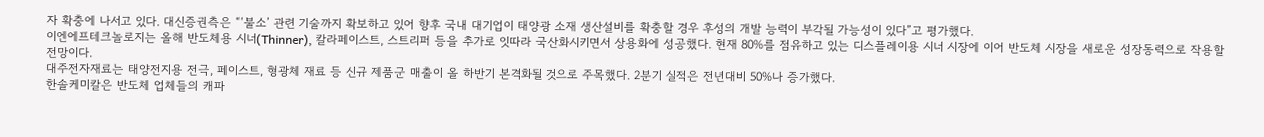자 확충에 나서고 있다. 대신증권측은 “‘불소’ 관련 기술까지 확보하고 있어 향후 국내 대기업이 태양광 소재 생산설비를 확충할 경우 후성의 개발 능력이 부각될 가능성이 있다”고 평가했다.
이엔에프테크놀로지는 올해 반도체용 시너(Thinner), 칼라페이스트, 스트리퍼 등을 추가로 잇따라 국산화시키면서 상용화에 성공했다. 현재 80%를 점유하고 있는 디스플레이용 시너 시장에 이어 반도체 시장을 새로운 성장동력으로 작용할 전망이다.
대주전자재료는 태양전지용 전극, 페이스트, 형광체 재료 등 신규 제품군 매출이 올 하반기 본격화될 것으로 주목했다. 2분기 실적은 전년대비 50%나 증가했다.
한솔케미칼은 반도체 업체들의 캐파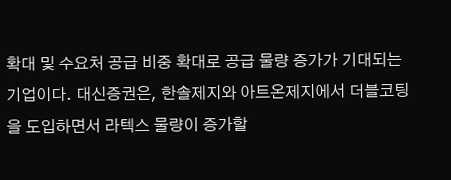확대 및 수요처 공급 비중 확대로 공급 물량 증가가 기대되는 기업이다. 대신증권은, 한솔제지와 아트온제지에서 더블코팅을 도입하면서 라텍스 물량이 증가할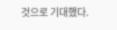것으로 기대했다.